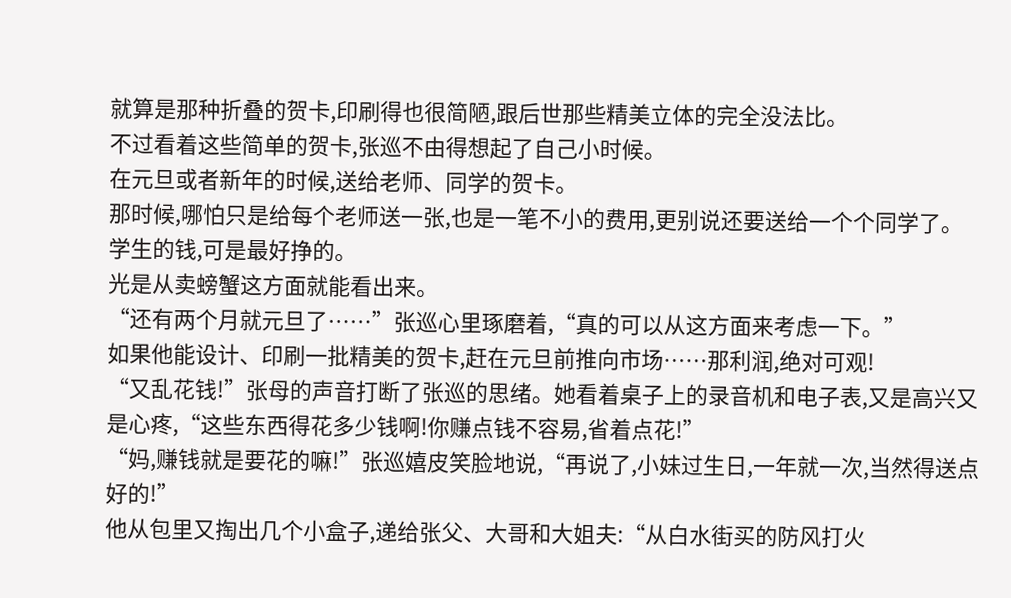就算是那种折叠的贺卡,印刷得也很简陋,跟后世那些精美立体的完全没法比。
不过看着这些简单的贺卡,张巡不由得想起了自己小时候。
在元旦或者新年的时候,送给老师、同学的贺卡。
那时候,哪怕只是给每个老师送一张,也是一笔不小的费用,更别说还要送给一个个同学了。
学生的钱,可是最好挣的。
光是从卖螃蟹这方面就能看出来。
“还有两个月就元旦了……”张巡心里琢磨着,“真的可以从这方面来考虑一下。”
如果他能设计、印刷一批精美的贺卡,赶在元旦前推向市场……那利润,绝对可观!
“又乱花钱!”张母的声音打断了张巡的思绪。她看着桌子上的录音机和电子表,又是高兴又是心疼,“这些东西得花多少钱啊!你赚点钱不容易,省着点花!”
“妈,赚钱就是要花的嘛!”张巡嬉皮笑脸地说,“再说了,小妹过生日,一年就一次,当然得送点好的!”
他从包里又掏出几个小盒子,递给张父、大哥和大姐夫:“从白水街买的防风打火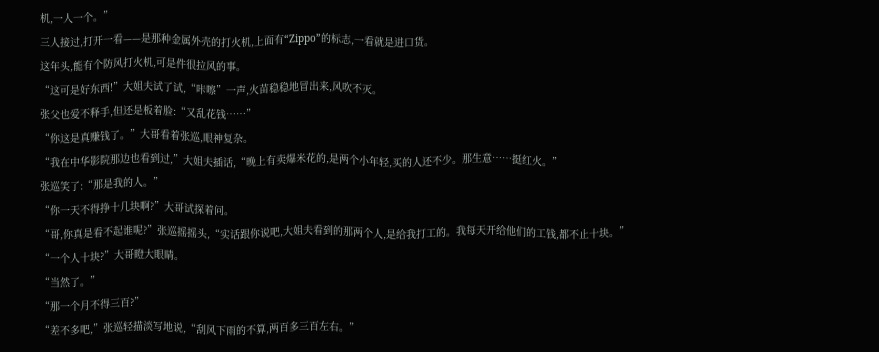机,一人一个。”
三人接过,打开一看——是那种金属外壳的打火机,上面有“Zippo”的标志,一看就是进口货。
这年头,能有个防风打火机,可是件很拉风的事。
“这可是好东西!”大姐夫试了试,“咔嚓”一声,火苗稳稳地冒出来,风吹不灭。
张父也爱不释手,但还是板着脸:“又乱花钱……”
“你这是真赚钱了。”大哥看着张巡,眼神复杂。
“我在中华影院那边也看到过,”大姐夫插话,“晚上有卖爆米花的,是两个小年轻,买的人还不少。那生意……挺红火。”
张巡笑了:“那是我的人。”
“你一天不得挣十几块啊?”大哥试探着问。
“哥,你真是看不起谁呢?”张巡摇摇头,“实话跟你说吧,大姐夫看到的那两个人,是给我打工的。我每天开给他们的工钱,都不止十块。”
“一个人十块?”大哥瞪大眼睛。
“当然了。”
“那一个月不得三百?”
“差不多吧,”张巡轻描淡写地说,“刮风下雨的不算,两百多三百左右。”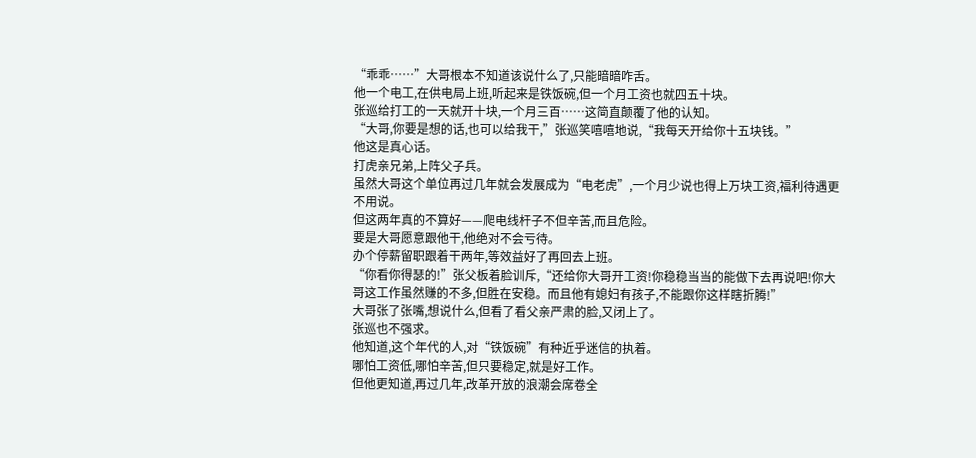“乖乖……”大哥根本不知道该说什么了,只能暗暗咋舌。
他一个电工,在供电局上班,听起来是铁饭碗,但一个月工资也就四五十块。
张巡给打工的一天就开十块,一个月三百……这简直颠覆了他的认知。
“大哥,你要是想的话,也可以给我干,”张巡笑嘻嘻地说,“我每天开给你十五块钱。”
他这是真心话。
打虎亲兄弟,上阵父子兵。
虽然大哥这个单位再过几年就会发展成为“电老虎”,一个月少说也得上万块工资,福利待遇更不用说。
但这两年真的不算好——爬电线杆子不但辛苦,而且危险。
要是大哥愿意跟他干,他绝对不会亏待。
办个停薪留职跟着干两年,等效益好了再回去上班。
“你看你得瑟的!”张父板着脸训斥,“还给你大哥开工资!你稳稳当当的能做下去再说吧!你大哥这工作虽然赚的不多,但胜在安稳。而且他有媳妇有孩子,不能跟你这样瞎折腾!”
大哥张了张嘴,想说什么,但看了看父亲严肃的脸,又闭上了。
张巡也不强求。
他知道,这个年代的人,对“铁饭碗”有种近乎迷信的执着。
哪怕工资低,哪怕辛苦,但只要稳定,就是好工作。
但他更知道,再过几年,改革开放的浪潮会席卷全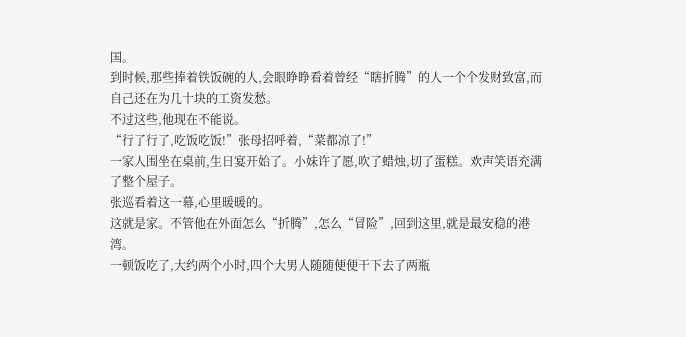国。
到时候,那些捧着铁饭碗的人,会眼睁睁看着曾经“瞎折腾”的人一个个发财致富,而自己还在为几十块的工资发愁。
不过这些,他现在不能说。
“行了行了,吃饭吃饭!”张母招呼着,“菜都凉了!”
一家人围坐在桌前,生日宴开始了。小妹许了愿,吹了蜡烛,切了蛋糕。欢声笑语充满了整个屋子。
张巡看着这一幕,心里暖暖的。
这就是家。不管他在外面怎么“折腾”,怎么“冒险”,回到这里,就是最安稳的港湾。
一顿饭吃了,大约两个小时,四个大男人随随便便干下去了两瓶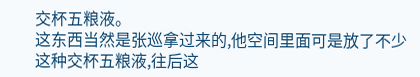交杯五粮液。
这东西当然是张巡拿过来的,他空间里面可是放了不少这种交杯五粮液,往后这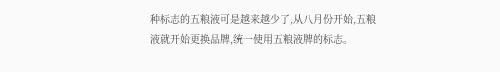种标志的五粮液可是越来越少了,从八月份开始,五粮液就开始更换品牌,统一使用五粮液牌的标志。